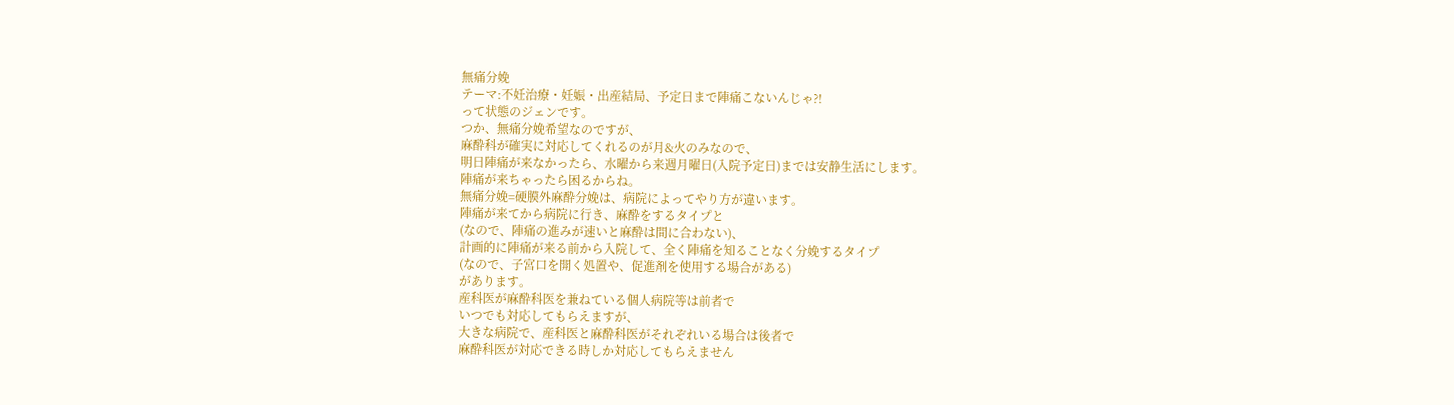無痛分娩
テーマ:不妊治療・妊娠・出産結局、予定日まで陣痛こないんじゃ?!
って状態のジェンです。
つか、無痛分娩希望なのですが、
麻酔科が確実に対応してくれるのが月&火のみなので、
明日陣痛が来なかったら、水曜から来週月曜日(入院予定日)までは安静生活にします。
陣痛が来ちゃったら困るからね。
無痛分娩=硬膜外麻酔分娩は、病院によってやり方が違います。
陣痛が来てから病院に行き、麻酔をするタイプと
(なので、陣痛の進みが速いと麻酔は間に合わない)、
計画的に陣痛が来る前から入院して、全く陣痛を知ることなく分娩するタイプ
(なので、子宮口を開く処置や、促進剤を使用する場合がある)
があります。
産科医が麻酔科医を兼ねている個人病院等は前者で
いつでも対応してもらえますが、
大きな病院で、産科医と麻酔科医がそれぞれいる場合は後者で
麻酔科医が対応できる時しか対応してもらえません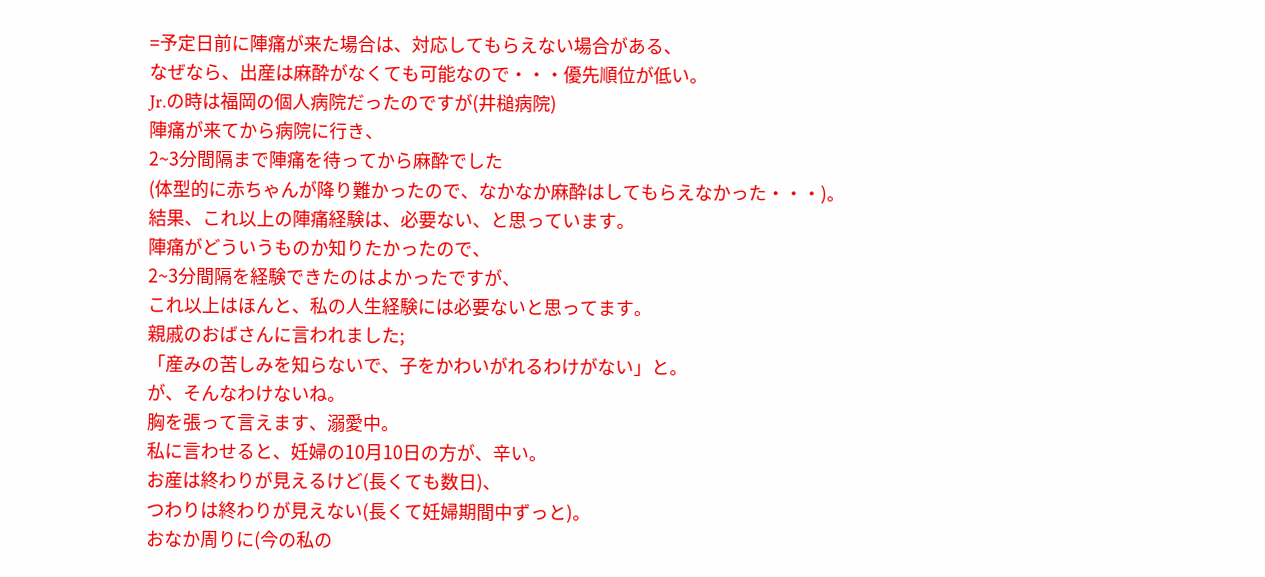=予定日前に陣痛が来た場合は、対応してもらえない場合がある、
なぜなら、出産は麻酔がなくても可能なので・・・優先順位が低い。
Jr.の時は福岡の個人病院だったのですが(井槌病院)
陣痛が来てから病院に行き、
2~3分間隔まで陣痛を待ってから麻酔でした
(体型的に赤ちゃんが降り難かったので、なかなか麻酔はしてもらえなかった・・・)。
結果、これ以上の陣痛経験は、必要ない、と思っています。
陣痛がどういうものか知りたかったので、
2~3分間隔を経験できたのはよかったですが、
これ以上はほんと、私の人生経験には必要ないと思ってます。
親戚のおばさんに言われました;
「産みの苦しみを知らないで、子をかわいがれるわけがない」と。
が、そんなわけないね。
胸を張って言えます、溺愛中。
私に言わせると、妊婦の10月10日の方が、辛い。
お産は終わりが見えるけど(長くても数日)、
つわりは終わりが見えない(長くて妊婦期間中ずっと)。
おなか周りに(今の私の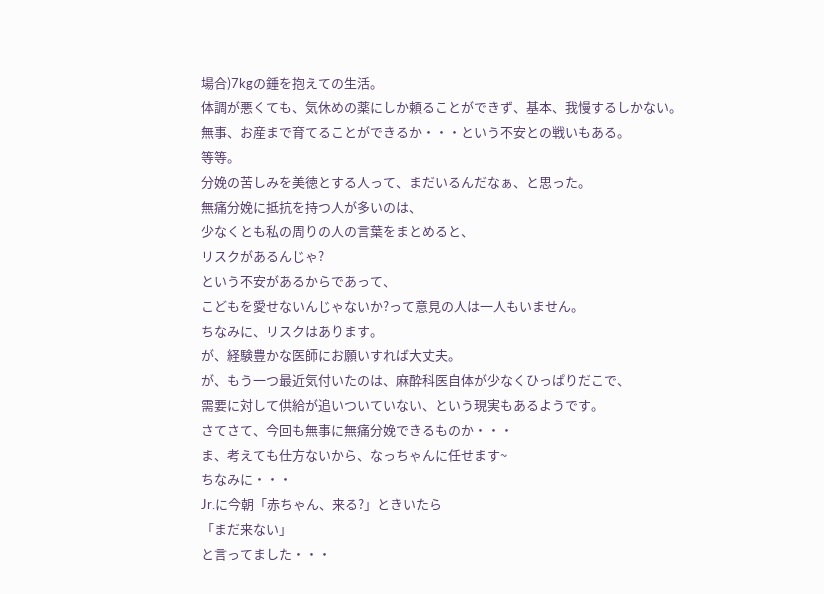場合)7kgの錘を抱えての生活。
体調が悪くても、気休めの薬にしか頼ることができず、基本、我慢するしかない。
無事、お産まで育てることができるか・・・という不安との戦いもある。
等等。
分娩の苦しみを美徳とする人って、まだいるんだなぁ、と思った。
無痛分娩に抵抗を持つ人が多いのは、
少なくとも私の周りの人の言葉をまとめると、
リスクがあるんじゃ?
という不安があるからであって、
こどもを愛せないんじゃないか?って意見の人は一人もいません。
ちなみに、リスクはあります。
が、経験豊かな医師にお願いすれば大丈夫。
が、もう一つ最近気付いたのは、麻酔科医自体が少なくひっぱりだこで、
需要に対して供給が追いついていない、という現実もあるようです。
さてさて、今回も無事に無痛分娩できるものか・・・
ま、考えても仕方ないから、なっちゃんに任せます~
ちなみに・・・
Jr.に今朝「赤ちゃん、来る?」ときいたら
「まだ来ない」
と言ってました・・・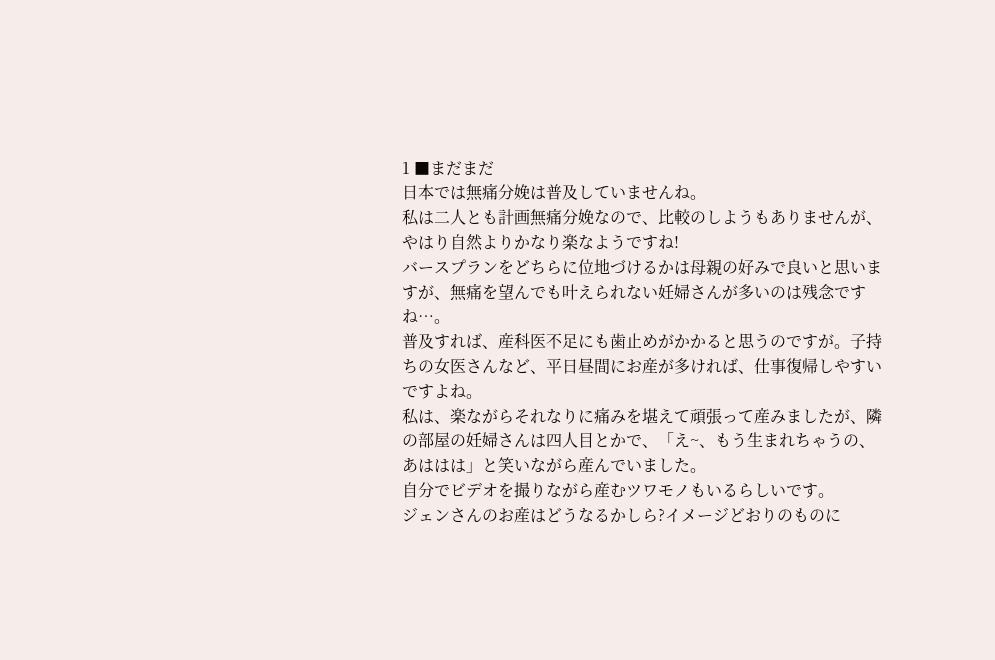1 ■まだまだ
日本では無痛分娩は普及していませんね。
私は二人とも計画無痛分娩なので、比較のしようもありませんが、やはり自然よりかなり楽なようですね!
バースプランをどちらに位地づけるかは母親の好みで良いと思いますが、無痛を望んでも叶えられない妊婦さんが多いのは残念ですね…。
普及すれば、産科医不足にも歯止めがかかると思うのですが。子持ちの女医さんなど、平日昼間にお産が多ければ、仕事復帰しやすいですよね。
私は、楽ながらそれなりに痛みを堪えて頑張って産みましたが、隣の部屋の妊婦さんは四人目とかで、「え~、もう生まれちゃうの、あははは」と笑いながら産んでいました。
自分でビデオを撮りながら産むツワモノもいるらしいです。
ジェンさんのお産はどうなるかしら?イメージどおりのものに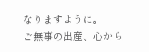なりますように。
ご無事の出産、心から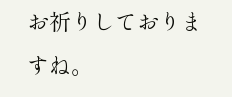お祈りしておりますね。